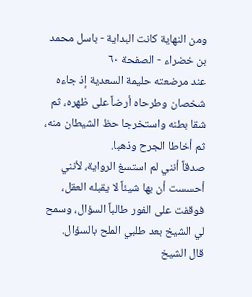ومن النهاية كانت البداية - باسل محمد بن خضراء - الصفحة ٦٠
عند مرضعته حليمة السعدية إذ جاءه شخصان وطرحاه أرضاً على ظهره، ثم شقا بطنه واستخرجا حظ الشيطان منه، ثم أخاطا الجرح وذهبا.
صدقاً أنني لم استسغ الرواية، لأنني أحسست أن بها شيئاً لا يقبله العقل، فوقفت على الفور طالباً السؤال، وسمح لي الشيخ بعد طلبي الملح بالسؤال.
قال الشيخ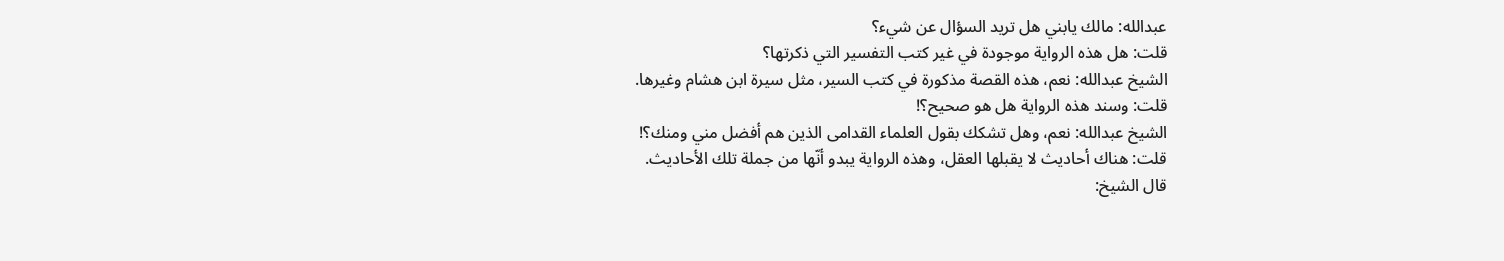عبدالله: مالك يابني هل تريد السؤال عن شيء؟
قلت: هل هذه الرواية موجودة في غير كتب التفسير التي ذكرتها؟
الشيخ عبدالله: نعم، هذه القصة مذكورة في كتب السير، مثل سيرة ابن هشام وغيرها.
قلت: وسند هذه الرواية هل هو صحيح؟!
الشيخ عبدالله: نعم، وهل تشكك بقول العلماء القدامى الذين هم أفضل مني ومنك؟!
قلت: هناك أحاديث لا يقبلها العقل، وهذه الرواية يبدو أنّها من جملة تلك الأحاديث.
قال الشيخ: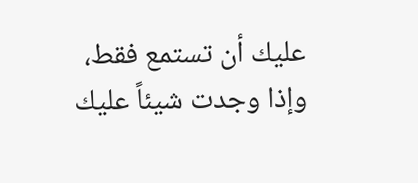عليك أن تستمع فقط، وإذا وجدت شيئاً عليك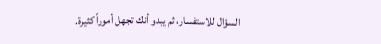السؤال للاستفسار، ثم يبدو أنك تجهل أموراً كثيرة.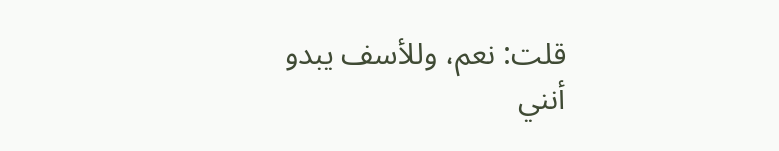قلت: نعم، وللأسف يبدو أنني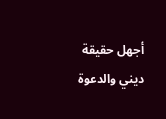أجهل حقيقة ديني والدعوة